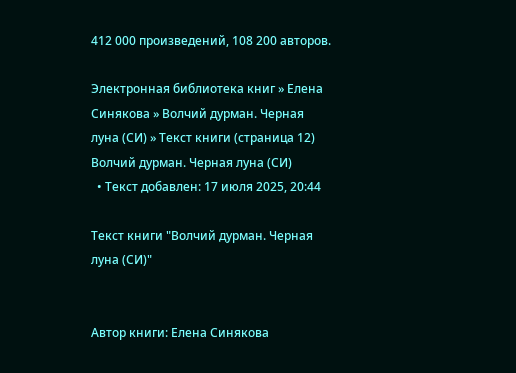412 000 произведений, 108 200 авторов.

Электронная библиотека книг » Елена Синякова » Волчий дурман. Черная луна (СИ) » Текст книги (страница 12)
Волчий дурман. Черная луна (СИ)
  • Текст добавлен: 17 июля 2025, 20:44

Текст книги "Волчий дурман. Черная луна (СИ)"


Автор книги: Елена Синякова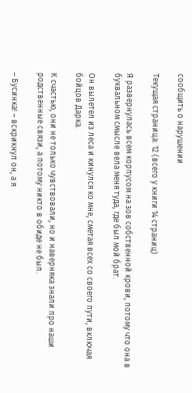сообщить о нарушении

Текущая страница: 12 (всего у книги 14 страниц)

Я развернулась всем корпусом на зов собственной крови, потому что она в буквальном смысле вела меня туда, где был мой брат.

Он вылетел из леса и кинулся ко мне, сметая всех со своего пути, включая бойцов Дарка.

К счастью, они не только чувствовали, но и наверняка знали про наши родственные связи, а потому никто в обиде не был.

– Бусинка! – вскрикнул он, а я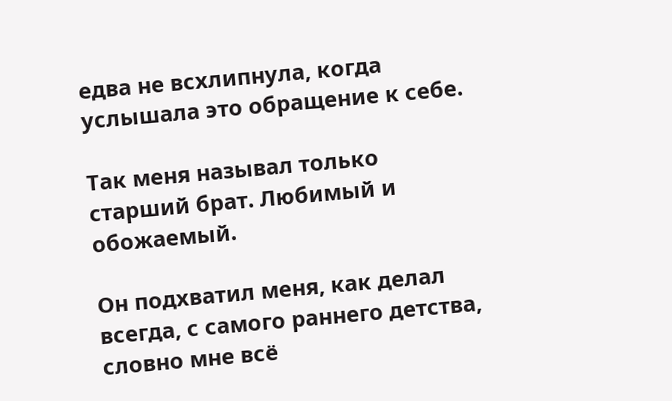едва не всхлипнула, когда услышала это обращение к себе.

Так меня называл только старший брат. Любимый и обожаемый.

Он подхватил меня, как делал всегда, с самого раннего детства, словно мне всё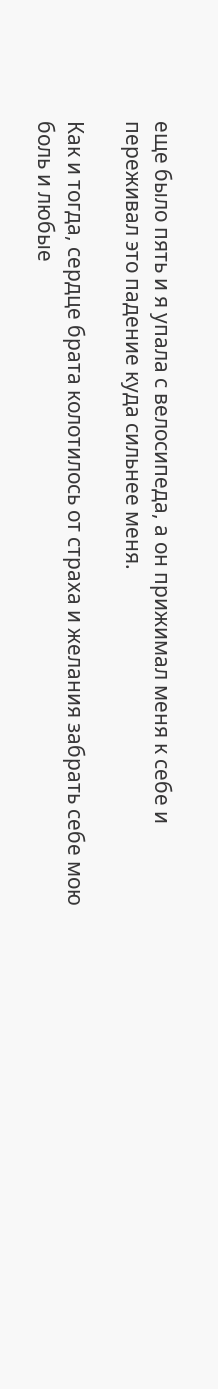еще было пять и я упала с велосипеда, а он прижимал меня к себе и переживал это падение куда сильнее меня.

Как и тогда, сердце брата колотилось от страха и желания забрать себе мою боль и любые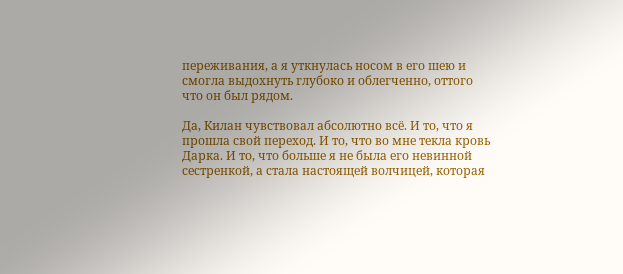переживания, а я уткнулась носом в его шею и смогла выдохнуть глубоко и облегченно, оттого что он был рядом.

Да, Килан чувствовал абсолютно всё. И то, что я прошла свой переход. И то, что во мне текла кровь Дарка. И то, что больше я не была его невинной сестренкой, а стала настоящей волчицей, которая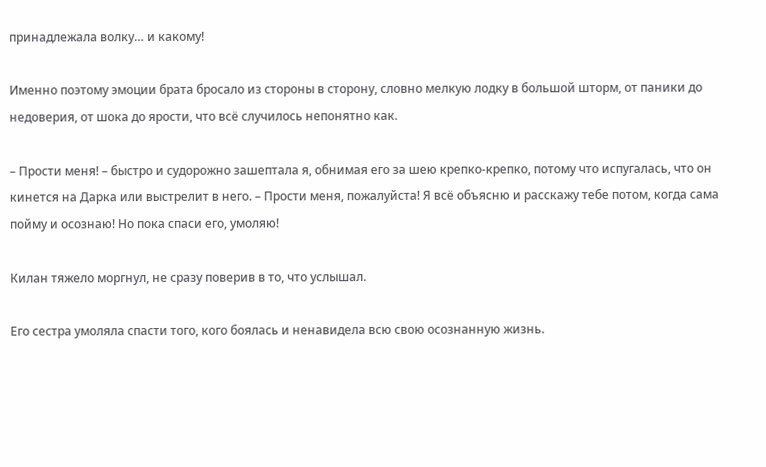принадлежала волку… и какому!

Именно поэтому эмоции брата бросало из стороны в сторону, словно мелкую лодку в большой шторм, от паники до недоверия, от шока до ярости, что всё случилось непонятно как.

– Прости меня! – быстро и судорожно зашептала я, обнимая его за шею крепко-крепко, потому что испугалась, что он кинется на Дарка или выстрелит в него. – Прости меня, пожалуйста! Я всё объясню и расскажу тебе потом, когда сама пойму и осознаю! Но пока спаси его, умоляю!

Килан тяжело моргнул, не сразу поверив в то, что услышал.

Его сестра умоляла спасти того, кого боялась и ненавидела всю свою осознанную жизнь.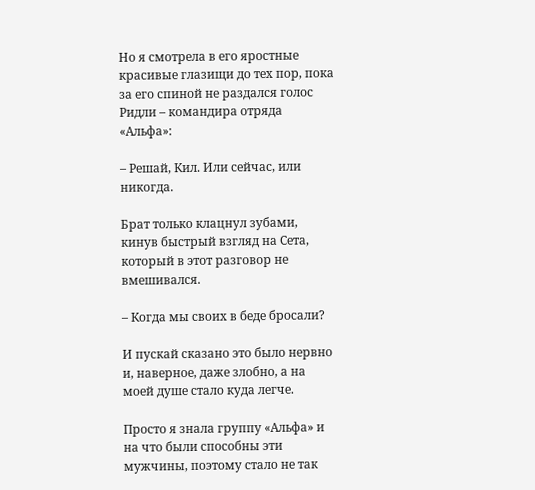Но я смотрела в его яростные красивые глазищи до тех пор, пока за его спиной не раздался голос Ридли – командира отряда «Альфа»:

– Решай, Кил. Или сейчас, или никогда.

Брат только клацнул зубами, кинув быстрый взгляд на Сета, который в этот разговор не вмешивался.

– Когда мы своих в беде бросали?

И пускай сказано это было нервно и, наверное, даже злобно, а на моей душе стало куда легче.

Просто я знала группу «Альфа» и на что были способны эти мужчины, поэтому стало не так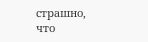страшно, что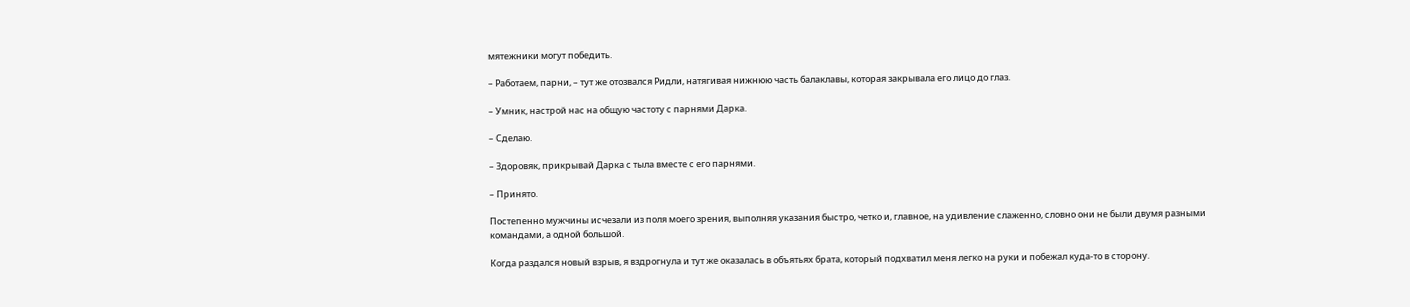мятежники могут победить.

– Работаем, парни, – тут же отозвался Ридли, натягивая нижнюю часть балаклавы, которая закрывала его лицо до глаз.

– Умник, настрой нас на общую частоту с парнями Дарка.

– Сделаю.

– Здоровяк, прикрывай Дарка с тыла вместе с его парнями.

– Принято.

Постепенно мужчины исчезали из поля моего зрения, выполняя указания быстро, четко и, главное, на удивление слаженно, словно они не были двумя разными командами, а одной большой.

Когда раздался новый взрыв, я вздрогнула и тут же оказалась в объятьях брата, который подхватил меня легко на руки и побежал куда-то в сторону.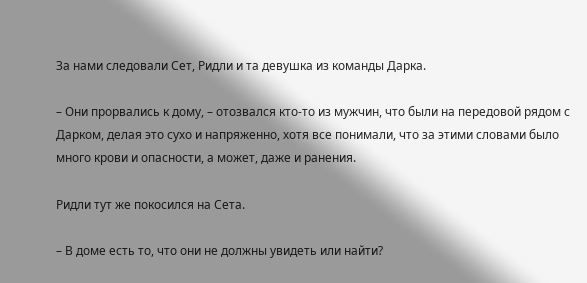За нами следовали Сет, Ридли и та девушка из команды Дарка.

– Они прорвались к дому, – отозвался кто-то из мужчин, что были на передовой рядом с Дарком, делая это сухо и напряженно, хотя все понимали, что за этими словами было много крови и опасности, а может, даже и ранения.

Ридли тут же покосился на Сета.

– В доме есть то, что они не должны увидеть или найти?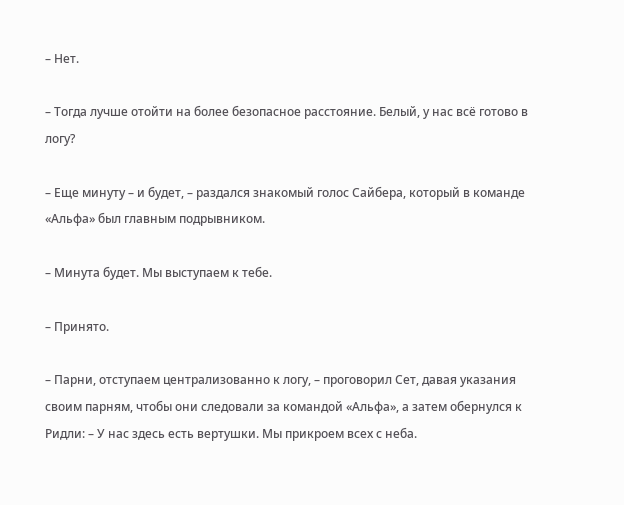– Нет.

– Тогда лучше отойти на более безопасное расстояние. Белый, у нас всё готово в логу?

– Еще минуту – и будет, – раздался знакомый голос Сайбера, который в команде «Альфа» был главным подрывником.

– Минута будет. Мы выступаем к тебе.

– Принято.

– Парни, отступаем централизованно к логу, – проговорил Сет, давая указания своим парням, чтобы они следовали за командой «Альфа», а затем обернулся к Ридли: – У нас здесь есть вертушки. Мы прикроем всех с неба.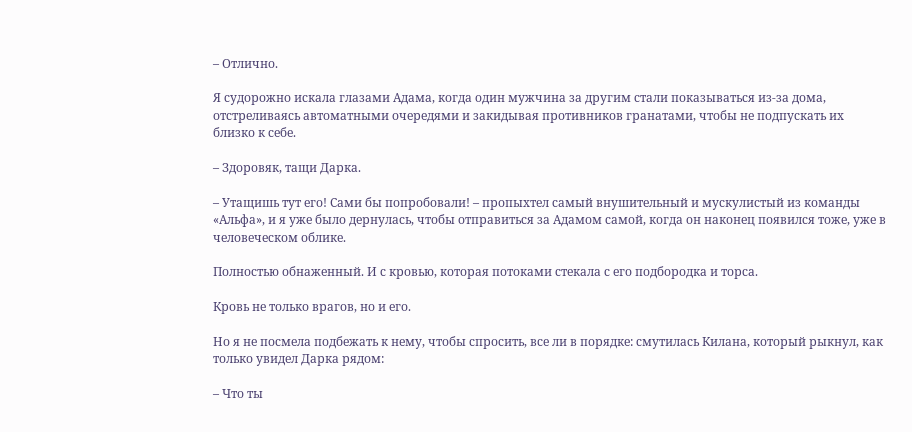– Отлично.

Я судорожно искала глазами Адама, когда один мужчина за другим стали показываться из-за дома, отстреливаясь автоматными очередями и закидывая противников гранатами, чтобы не подпускать их близко к себе.

– Здоровяк, тащи Дарка.

– Утащишь тут его! Сами бы попробовали! – пропыхтел самый внушительный и мускулистый из команды «Альфа», и я уже было дернулась, чтобы отправиться за Адамом самой, когда он наконец появился тоже, уже в человеческом облике.

Полностью обнаженный. И с кровью, которая потоками стекала с его подбородка и торса.

Кровь не только врагов, но и его.

Но я не посмела подбежать к нему, чтобы спросить, все ли в порядке: смутилась Килана, который рыкнул, как только увидел Дарка рядом:

– Что ты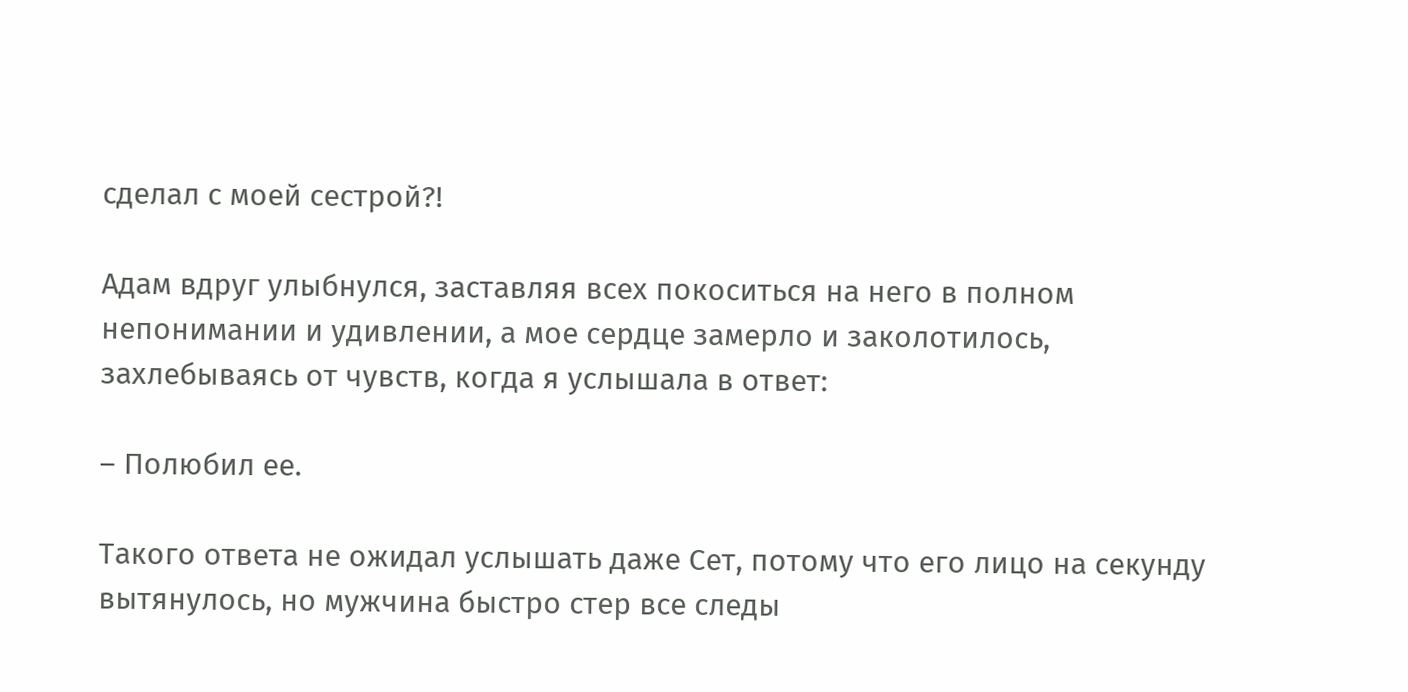сделал с моей сестрой?!

Адам вдруг улыбнулся, заставляя всех покоситься на него в полном непонимании и удивлении, а мое сердце замерло и заколотилось, захлебываясь от чувств, когда я услышала в ответ:

– Полюбил ее.

Такого ответа не ожидал услышать даже Сет, потому что его лицо на секунду вытянулось, но мужчина быстро стер все следы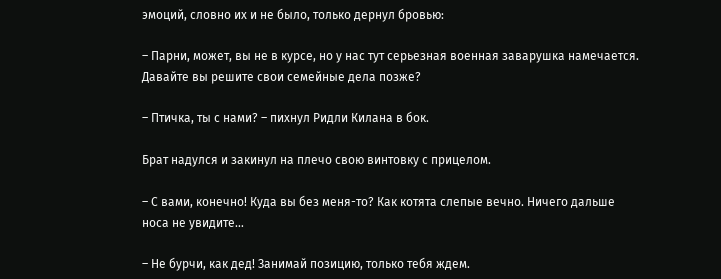эмоций, словно их и не было, только дернул бровью:

– Парни, может, вы не в курсе, но у нас тут серьезная военная заварушка намечается. Давайте вы решите свои семейные дела позже?

– Птичка, ты с нами? – пихнул Ридли Килана в бок.

Брат надулся и закинул на плечо свою винтовку с прицелом.

– С вами, конечно! Куда вы без меня-то? Как котята слепые вечно. Ничего дальше носа не увидите…

– Не бурчи, как дед! Занимай позицию, только тебя ждем.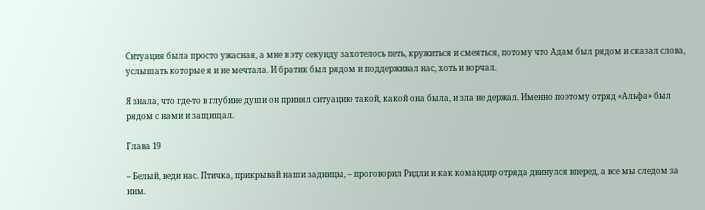Ситуация была просто ужасная, а мне в эту секунду захотелось петь, кружиться и смеяться, потому что Адам был рядом и сказал слова, услышать которые я и не мечтала. И братик был рядом и поддерживал нас, хоть и ворчал.

Я знала, что где-то в глубине души он принял ситуацию такой, какой она была, и зла не держал. Именно поэтому отряд «Альфа» был рядом с нами и защищал.

Глава 19

– Белый, веди нас. Птичка, прикрывай наши задницы, – проговорил Ридли и как командир отряда двинулся вперед, а все мы следом за ним.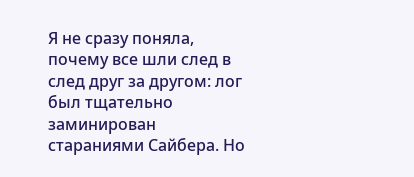Я не сразу поняла, почему все шли след в след друг за другом: лог был тщательно заминирован стараниями Сайбера. Но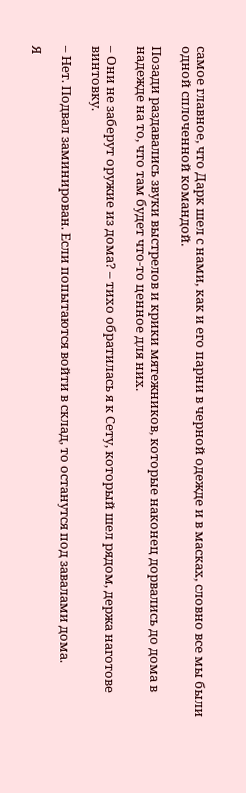самое главное, что Дарк шел с нами, как и его парни в черной одежде и в масках, словно все мы были одной сплоченной командой.

Позади раздавались звуки выстрелов и крики мятежников, которые наконец дорвались до дома в надежде на то, что там будет что-то ценное для них.

– Они не заберут оружие из дома? – тихо обратилась я к Сету, который шел рядом, держа наготове винтовку.

– Нет. Подвал заминирован. Если попытаются войти в склад, то останутся под завалами дома.

Я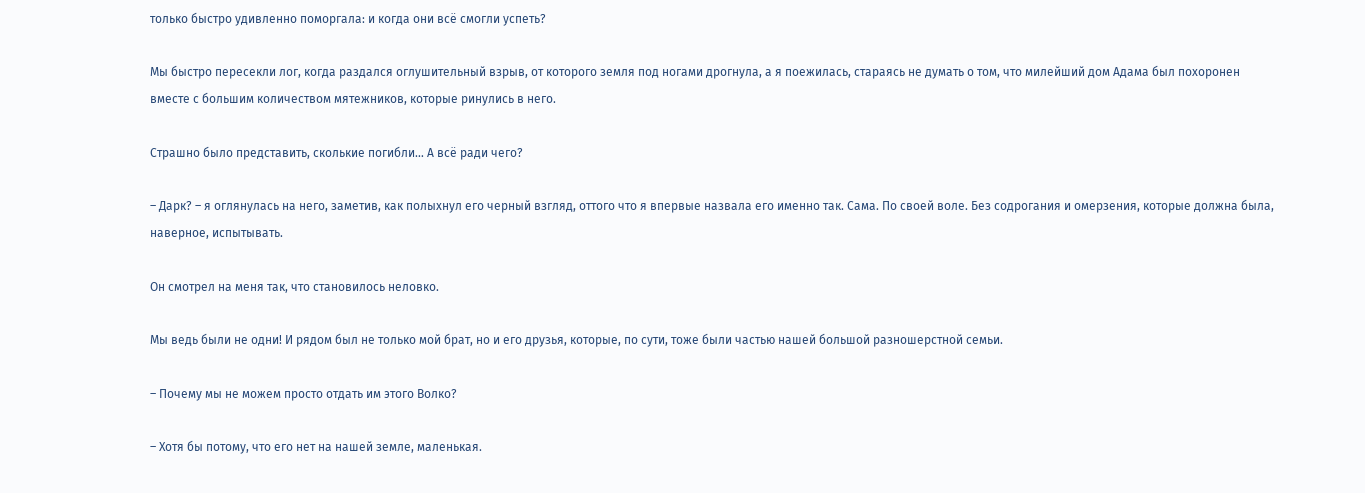только быстро удивленно поморгала: и когда они всё смогли успеть?

Мы быстро пересекли лог, когда раздался оглушительный взрыв, от которого земля под ногами дрогнула, а я поежилась, стараясь не думать о том, что милейший дом Адама был похоронен вместе с большим количеством мятежников, которые ринулись в него.

Страшно было представить, сколькие погибли… А всё ради чего?

– Дарк? – я оглянулась на него, заметив, как полыхнул его черный взгляд, оттого что я впервые назвала его именно так. Сама. По своей воле. Без содрогания и омерзения, которые должна была, наверное, испытывать.

Он смотрел на меня так, что становилось неловко.

Мы ведь были не одни! И рядом был не только мой брат, но и его друзья, которые, по сути, тоже были частью нашей большой разношерстной семьи.

– Почему мы не можем просто отдать им этого Волко?

– Хотя бы потому, что его нет на нашей земле, маленькая.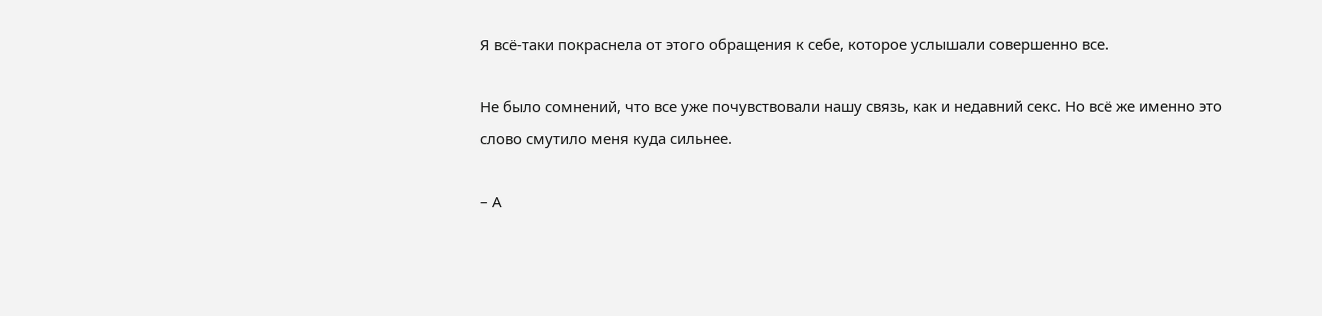Я всё-таки покраснела от этого обращения к себе, которое услышали совершенно все.

Не было сомнений, что все уже почувствовали нашу связь, как и недавний секс. Но всё же именно это слово смутило меня куда сильнее.

– А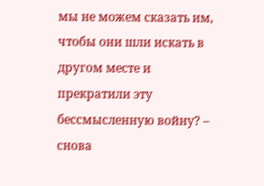мы не можем сказать им, чтобы они шли искать в другом месте и прекратили эту бессмысленную войну? – снова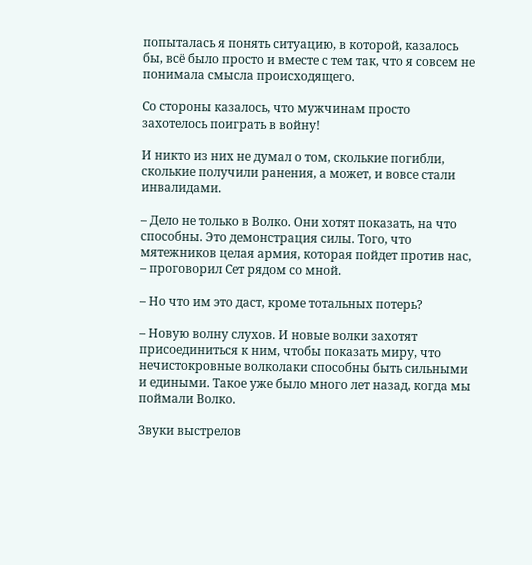попыталась я понять ситуацию, в которой, казалось бы, всё было просто и вместе с тем так, что я совсем не понимала смысла происходящего.

Со стороны казалось, что мужчинам просто захотелось поиграть в войну!

И никто из них не думал о том, сколькие погибли, сколькие получили ранения, а может, и вовсе стали инвалидами.

– Дело не только в Волко. Они хотят показать, на что способны. Это демонстрация силы. Того, что мятежников целая армия, которая пойдет против нас, – проговорил Сет рядом со мной.

– Но что им это даст, кроме тотальных потерь?

– Новую волну слухов. И новые волки захотят присоединиться к ним, чтобы показать миру, что нечистокровные волколаки способны быть сильными и едиными. Такое уже было много лет назад, когда мы поймали Волко.

Звуки выстрелов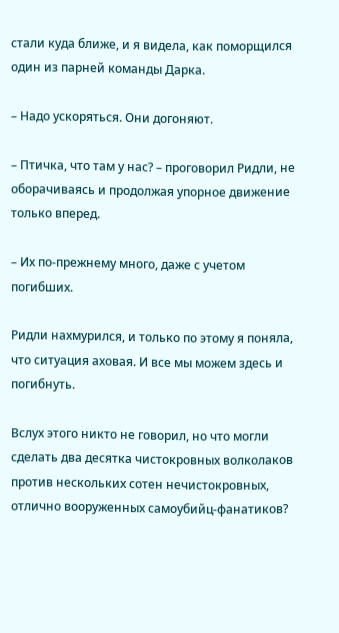стали куда ближе, и я видела, как поморщился один из парней команды Дарка.

– Надо ускоряться. Они догоняют.

– Птичка, что там у нас? – проговорил Ридли, не оборачиваясь и продолжая упорное движение только вперед.

– Их по-прежнему много, даже с учетом погибших.

Ридли нахмурился, и только по этому я поняла, что ситуация аховая. И все мы можем здесь и погибнуть.

Вслух этого никто не говорил, но что могли сделать два десятка чистокровных волколаков против нескольких сотен нечистокровных, отлично вооруженных самоубийц-фанатиков?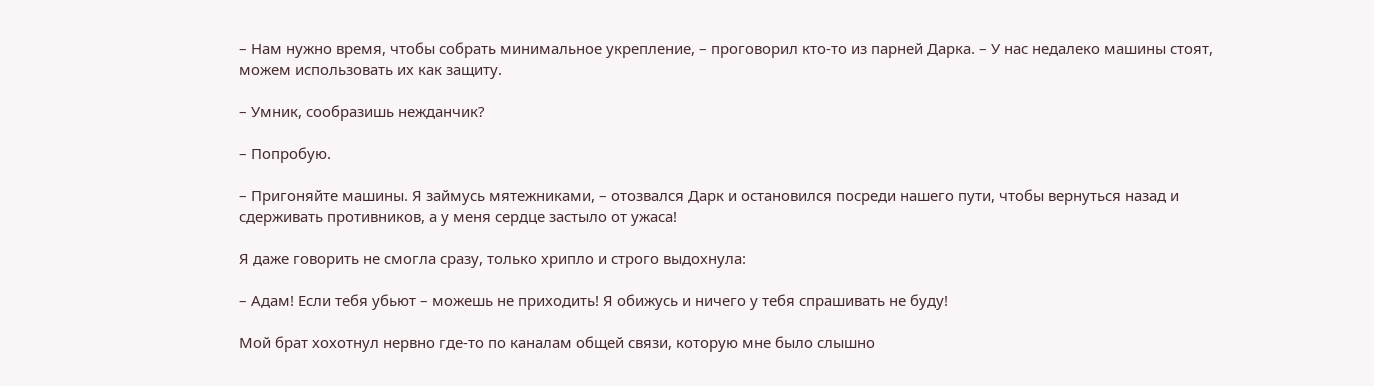– Нам нужно время, чтобы собрать минимальное укрепление, – проговорил кто-то из парней Дарка. – У нас недалеко машины стоят, можем использовать их как защиту.

– Умник, сообразишь нежданчик?

– Попробую.

– Пригоняйте машины. Я займусь мятежниками, – отозвался Дарк и остановился посреди нашего пути, чтобы вернуться назад и сдерживать противников, а у меня сердце застыло от ужаса!

Я даже говорить не смогла сразу, только хрипло и строго выдохнула:

– Адам! Если тебя убьют – можешь не приходить! Я обижусь и ничего у тебя спрашивать не буду!

Мой брат хохотнул нервно где-то по каналам общей связи, которую мне было слышно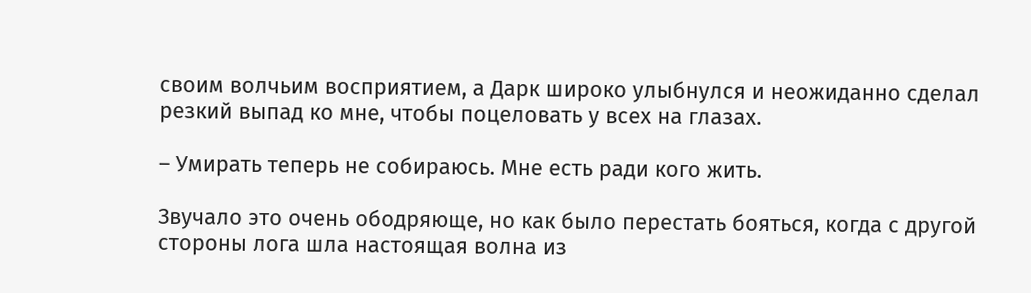своим волчьим восприятием, а Дарк широко улыбнулся и неожиданно сделал резкий выпад ко мне, чтобы поцеловать у всех на глазах.

– Умирать теперь не собираюсь. Мне есть ради кого жить.

Звучало это очень ободряюще, но как было перестать бояться, когда с другой стороны лога шла настоящая волна из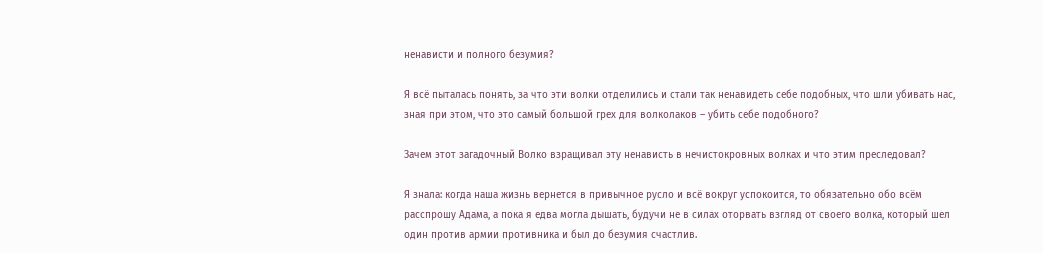ненависти и полного безумия?

Я всё пыталась понять, за что эти волки отделились и стали так ненавидеть себе подобных, что шли убивать нас, зная при этом, что это самый большой грех для волколаков – убить себе подобного?

Зачем этот загадочный Волко взращивал эту ненависть в нечистокровных волках и что этим преследовал?

Я знала: когда наша жизнь вернется в привычное русло и всё вокруг успокоится, то обязательно обо всём расспрошу Адама, а пока я едва могла дышать, будучи не в силах оторвать взгляд от своего волка, который шел один против армии противника и был до безумия счастлив.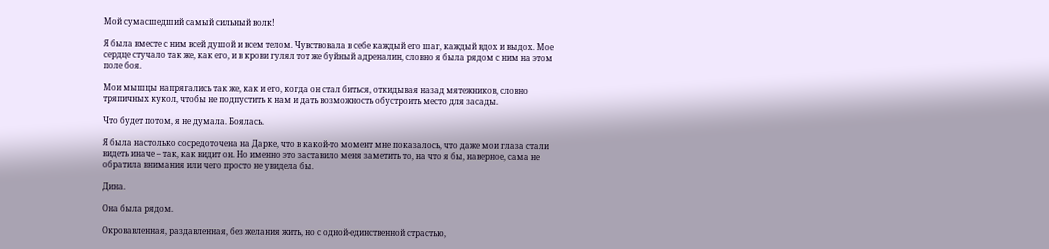Мой сумасшедший самый сильный волк!

Я была вместе с ним всей душой и всем телом. Чувствовала в себе каждый его шаг, каждый вдох и выдох. Мое сердце стучало так же, как его, и в крови гулял тот же буйный адреналин, словно я была рядом с ним на этом поле боя.

Мои мышцы напрягались так же, как и его, когда он стал биться, откидывая назад мятежников, словно тряпичных кукол, чтобы не подпустить к нам и дать возможность обустроить место для засады.

Что будет потом, я не думала. Боялась.

Я была настолько сосредоточена на Дарке, что в какой-то момент мне показалось, что даже мои глаза стали видеть иначе – так, как видит он. Но именно это заставило меня заметить то, на что я бы, наверное, сама не обратила внимания или чего просто не увидела бы.

Дина.

Она была рядом.

Окровавленная, раздавленная, без желания жить, но с одной-единственной страстью,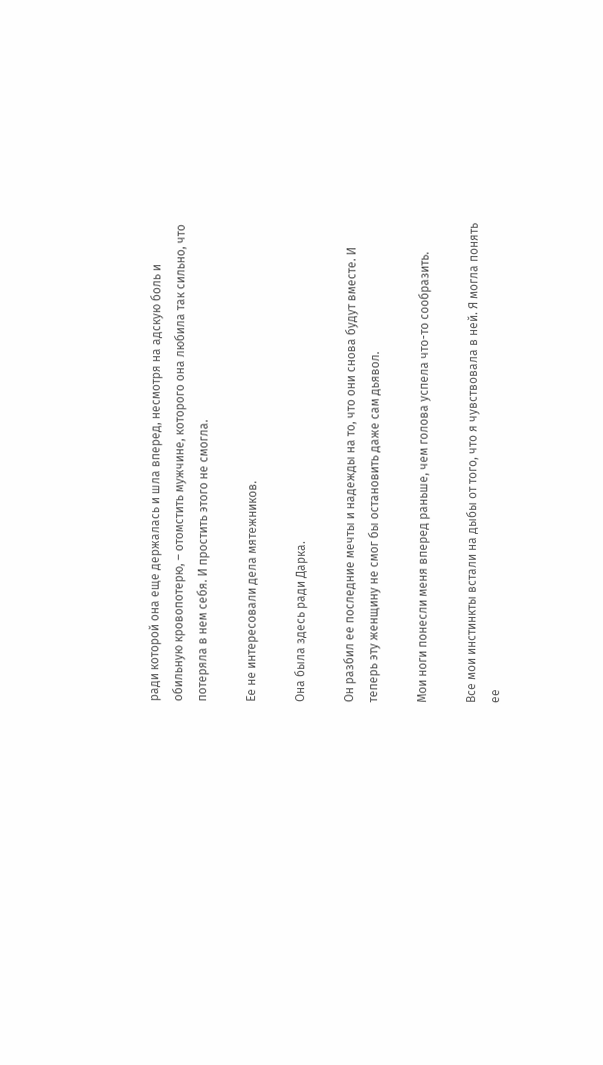ради которой она еще держалась и шла вперед, несмотря на адскую боль и обильную кровопотерю, – отомстить мужчине, которого она любила так сильно, что потеряла в нем себя. И простить этого не смогла.

Ее не интересовали дела мятежников.

Она была здесь ради Дарка.

Он разбил ее последние мечты и надежды на то, что они снова будут вместе. И теперь эту женщину не смог бы остановить даже сам дьявол.

Мои ноги понесли меня вперед раньше, чем голова успела что-то сообразить.

Все мои инстинкты встали на дыбы от того, что я чувствовала в ней. Я могла понять ее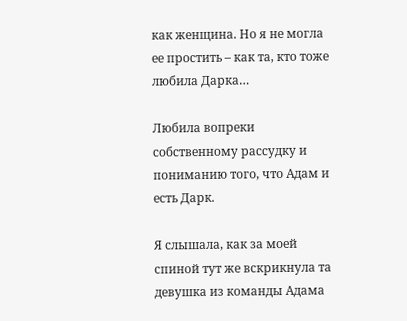как женщина. Но я не могла ее простить – как та, кто тоже любила Дарка…

Любила вопреки собственному рассудку и пониманию того, что Адам и есть Дарк.

Я слышала, как за моей спиной тут же вскрикнула та девушка из команды Адама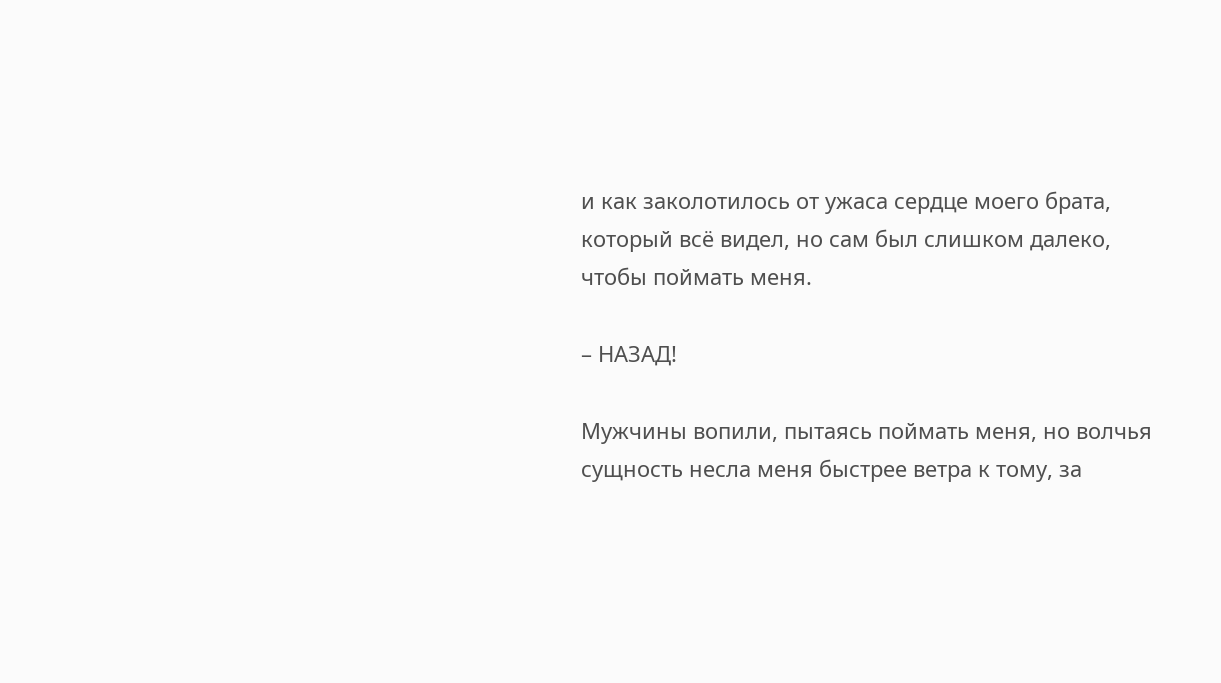и как заколотилось от ужаса сердце моего брата, который всё видел, но сам был слишком далеко, чтобы поймать меня.

– НАЗАД!

Мужчины вопили, пытаясь поймать меня, но волчья сущность несла меня быстрее ветра к тому, за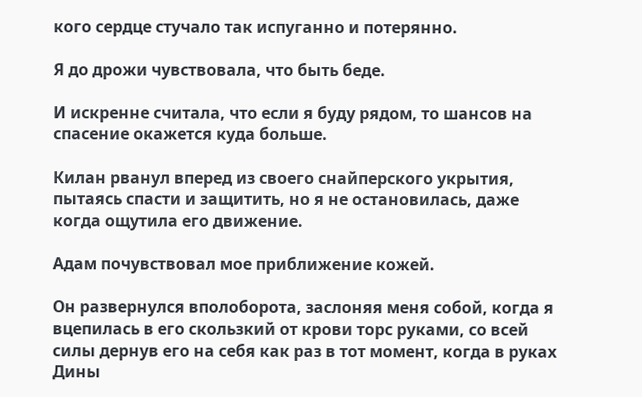кого сердце стучало так испуганно и потерянно.

Я до дрожи чувствовала, что быть беде.

И искренне считала, что если я буду рядом, то шансов на спасение окажется куда больше.

Килан рванул вперед из своего снайперского укрытия, пытаясь спасти и защитить, но я не остановилась, даже когда ощутила его движение.

Адам почувствовал мое приближение кожей.

Он развернулся вполоборота, заслоняя меня собой, когда я вцепилась в его скользкий от крови торс руками, со всей силы дернув его на себя как раз в тот момент, когда в руках Дины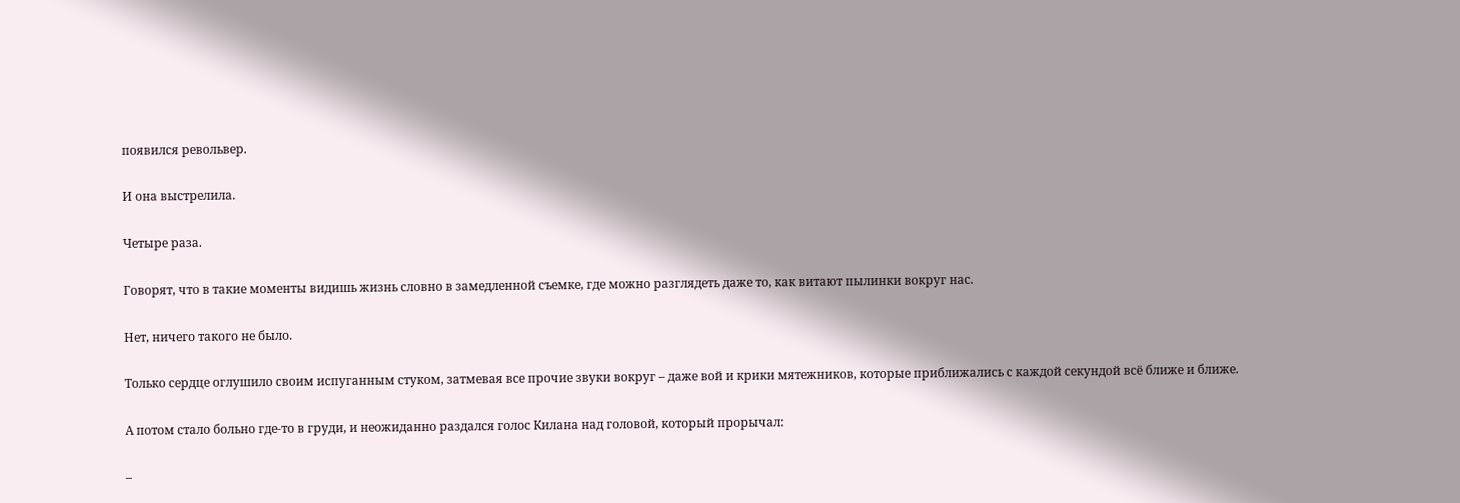появился револьвер.

И она выстрелила.

Четыре раза.

Говорят, что в такие моменты видишь жизнь словно в замедленной съемке, где можно разглядеть даже то, как витают пылинки вокруг нас.

Нет, ничего такого не было.

Только сердце оглушило своим испуганным стуком, затмевая все прочие звуки вокруг – даже вой и крики мятежников, которые приближались с каждой секундой всё ближе и ближе.

А потом стало больно где-то в груди, и неожиданно раздался голос Килана над головой, который прорычал:

–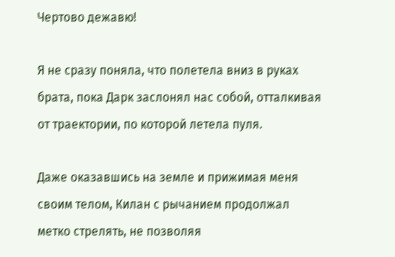Чертово дежавю!

Я не сразу поняла, что полетела вниз в руках брата, пока Дарк заслонял нас собой, отталкивая от траектории, по которой летела пуля.

Даже оказавшись на земле и прижимая меня своим телом, Килан с рычанием продолжал метко стрелять, не позволяя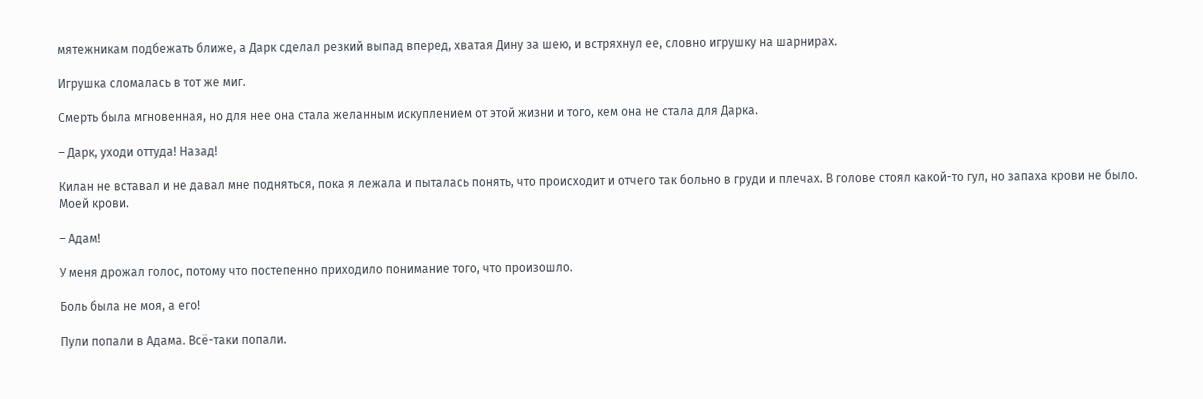мятежникам подбежать ближе, а Дарк сделал резкий выпад вперед, хватая Дину за шею, и встряхнул ее, словно игрушку на шарнирах.

Игрушка сломалась в тот же миг.

Смерть была мгновенная, но для нее она стала желанным искуплением от этой жизни и того, кем она не стала для Дарка.

– Дарк, уходи оттуда! Назад!

Килан не вставал и не давал мне подняться, пока я лежала и пыталась понять, что происходит и отчего так больно в груди и плечах. В голове стоял какой-то гул, но запаха крови не было. Моей крови.

– Адам!

У меня дрожал голос, потому что постепенно приходило понимание того, что произошло.

Боль была не моя, а его!

Пули попали в Адама. Всё-таки попали.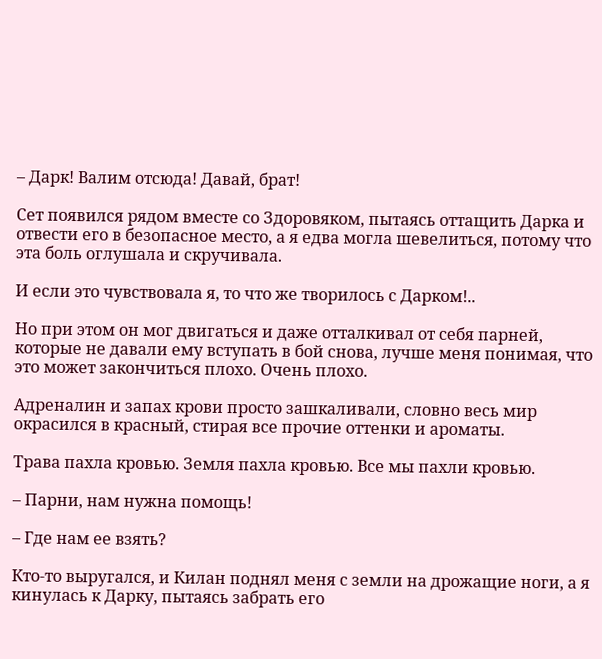– Дарк! Валим отсюда! Давай, брат!

Сет появился рядом вместе со Здоровяком, пытаясь оттащить Дарка и отвести его в безопасное место, а я едва могла шевелиться, потому что эта боль оглушала и скручивала.

И если это чувствовала я, то что же творилось с Дарком!..

Но при этом он мог двигаться и даже отталкивал от себя парней, которые не давали ему вступать в бой снова, лучше меня понимая, что это может закончиться плохо. Очень плохо.

Адреналин и запах крови просто зашкаливали, словно весь мир окрасился в красный, стирая все прочие оттенки и ароматы.

Трава пахла кровью. Земля пахла кровью. Все мы пахли кровью.

– Парни, нам нужна помощь!

– Где нам ее взять?

Кто-то выругался, и Килан поднял меня с земли на дрожащие ноги, а я кинулась к Дарку, пытаясь забрать его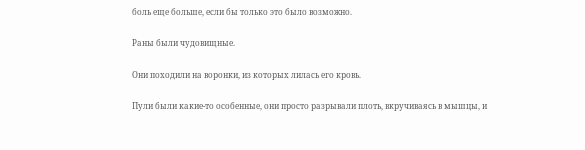боль еще больше, если бы только это было возможно.

Раны были чудовищные.

Они походили на воронки, из которых лилась его кровь.

Пули были какие-то особенные, они просто разрывали плоть, вкручиваясь в мышцы, и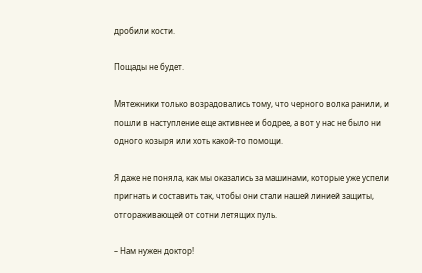дробили кости.

Пощады не будет.

Мятежники только возрадовались тому, что черного волка ранили, и пошли в наступление еще активнее и бодрее, а вот у нас не было ни одного козыря или хоть какой-то помощи.

Я даже не поняла, как мы оказались за машинами, которые уже успели пригнать и составить так, чтобы они стали нашей линией защиты, отгораживающей от сотни летящих пуль.

– Нам нужен доктор!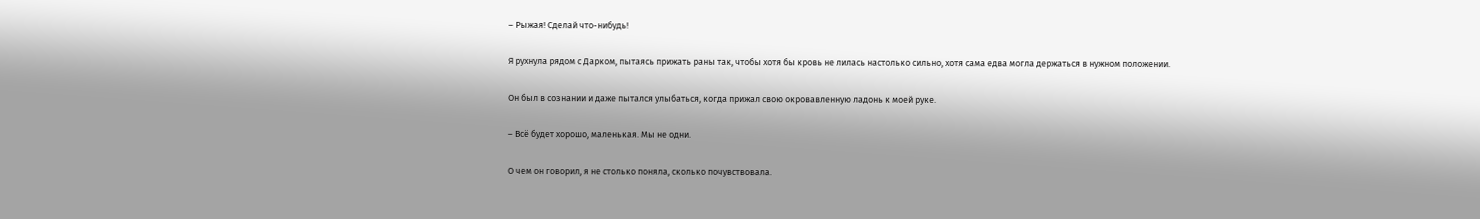– Рыжая! Сделай что-нибудь!

Я рухнула рядом с Дарком, пытаясь прижать раны так, чтобы хотя бы кровь не лилась настолько сильно, хотя сама едва могла держаться в нужном положении.

Он был в сознании и даже пытался улыбаться, когда прижал свою окровавленную ладонь к моей руке.

– Всё будет хорошо, маленькая. Мы не одни.

О чем он говорил, я не столько поняла, сколько почувствовала.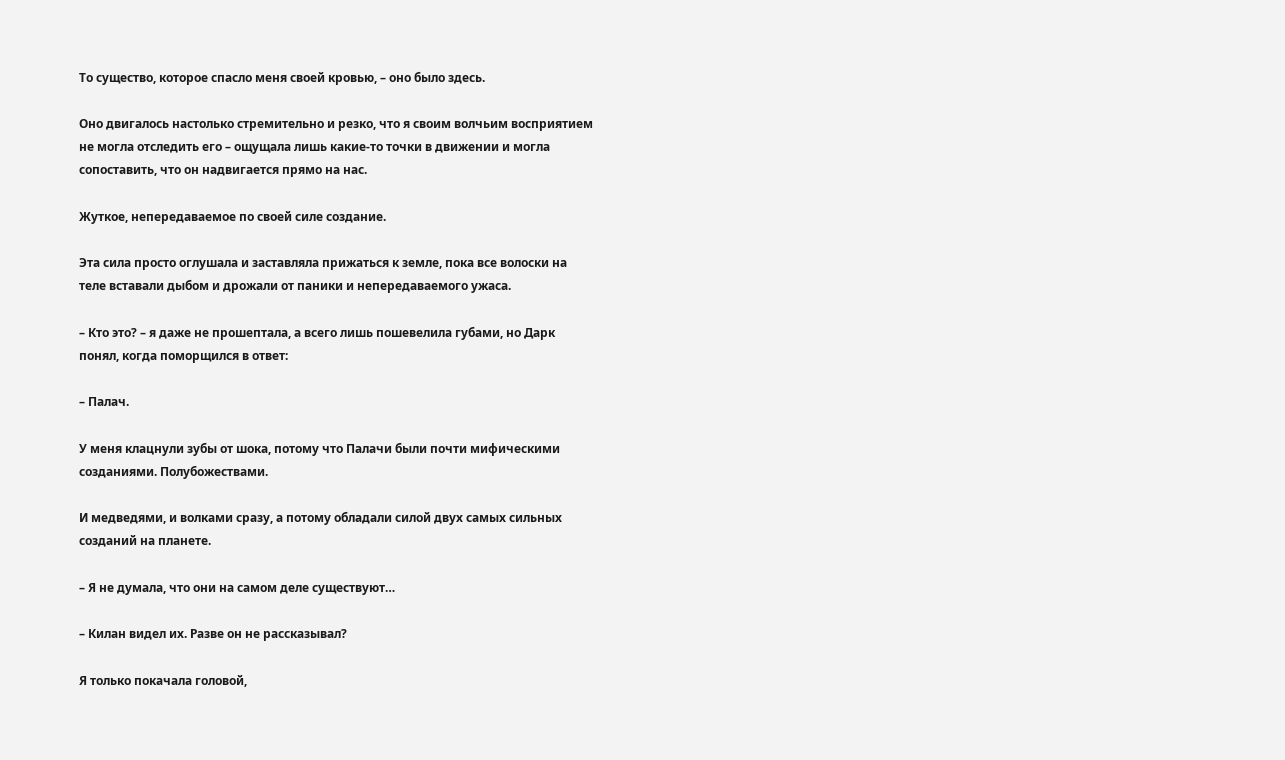То существо, которое спасло меня своей кровью, – оно было здесь.

Оно двигалось настолько стремительно и резко, что я своим волчьим восприятием не могла отследить его – ощущала лишь какие-то точки в движении и могла сопоставить, что он надвигается прямо на нас.

Жуткое, непередаваемое по своей силе создание.

Эта сила просто оглушала и заставляла прижаться к земле, пока все волоски на теле вставали дыбом и дрожали от паники и непередаваемого ужаса.

– Кто это? – я даже не прошептала, а всего лишь пошевелила губами, но Дарк понял, когда поморщился в ответ:

– Палач.

У меня клацнули зубы от шока, потому что Палачи были почти мифическими созданиями. Полубожествами.

И медведями, и волками сразу, а потому обладали силой двух самых сильных созданий на планете.

– Я не думала, что они на самом деле существуют…

– Килан видел их. Разве он не рассказывал?

Я только покачала головой,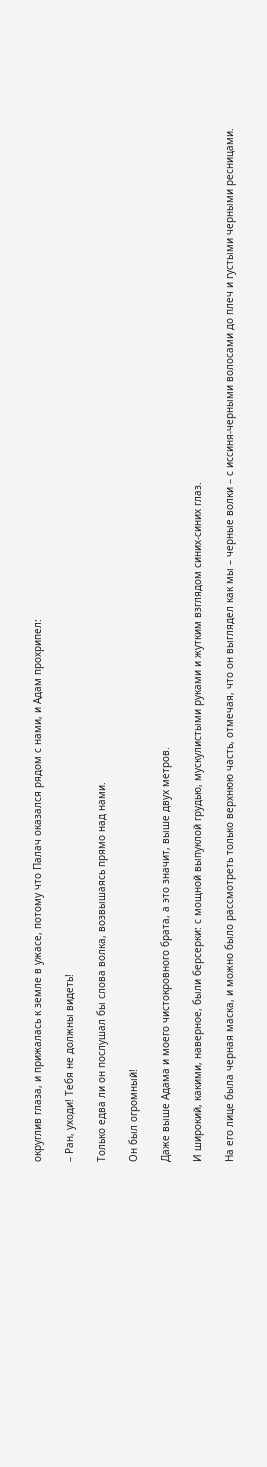округлив глаза, и прижалась к земле в ужасе, потому что Палач оказался рядом с нами, и Адам прохрипел:

– Ран, уходи! Тебя не должны видеть!

Только едва ли он послушал бы слова волка, возвышаясь прямо над нами.

Он был огромный!

Даже выше Адама и моего чистокровного брата, а это значит, выше двух метров.

И широкий, какими, наверное, были берсерки: с мощной выпуклой грудью, мускулистыми руками и жутким взглядом синих-синих глаз.

На его лице была черная маска, и можно было рассмотреть только верхнюю часть, отмечая, что он выглядел как мы – черные волки – с иссиня-черными волосами до плеч и густыми черными ресницами.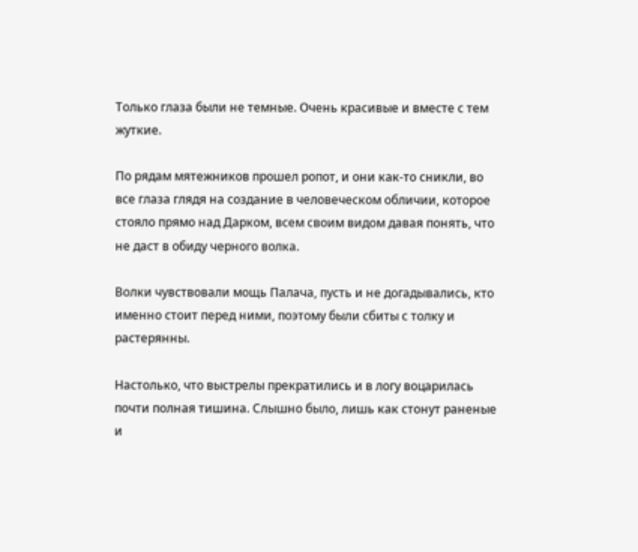Только глаза были не темные. Очень красивые и вместе с тем жуткие.

По рядам мятежников прошел ропот, и они как-то сникли, во все глаза глядя на создание в человеческом обличии, которое стояло прямо над Дарком, всем своим видом давая понять, что не даст в обиду черного волка.

Волки чувствовали мощь Палача, пусть и не догадывались, кто именно стоит перед ними, поэтому были сбиты с толку и растерянны.

Настолько, что выстрелы прекратились и в логу воцарилась почти полная тишина. Слышно было, лишь как стонут раненые и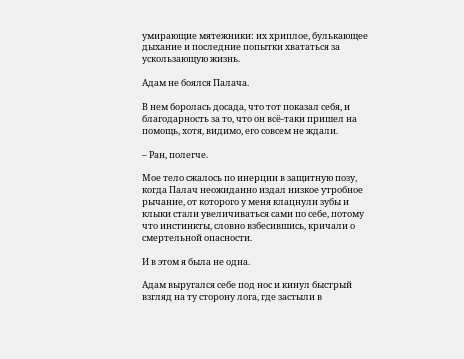умирающие мятежники: их хриплое, булькающее дыхание и последние попытки хвататься за ускользающую жизнь.

Адам не боялся Палача.

В нем боролась досада, что тот показал себя, и благодарность за то, что он всё-таки пришел на помощь, хотя, видимо, его совсем не ждали.

– Ран, полегче.

Мое тело сжалось по инерции в защитную позу, когда Палач неожиданно издал низкое утробное рычание, от которого у меня клацнули зубы и клыки стали увеличиваться сами по себе, потому что инстинкты, словно взбесившись, кричали о смертельной опасности.

И в этом я была не одна.

Адам выругался себе под нос и кинул быстрый взгляд на ту сторону лога, где застыли в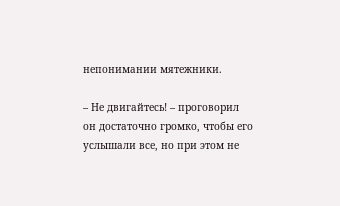непонимании мятежники.

– Не двигайтесь! – проговорил он достаточно громко, чтобы его услышали все, но при этом не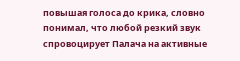повышая голоса до крика, словно понимал, что любой резкий звук спровоцирует Палача на активные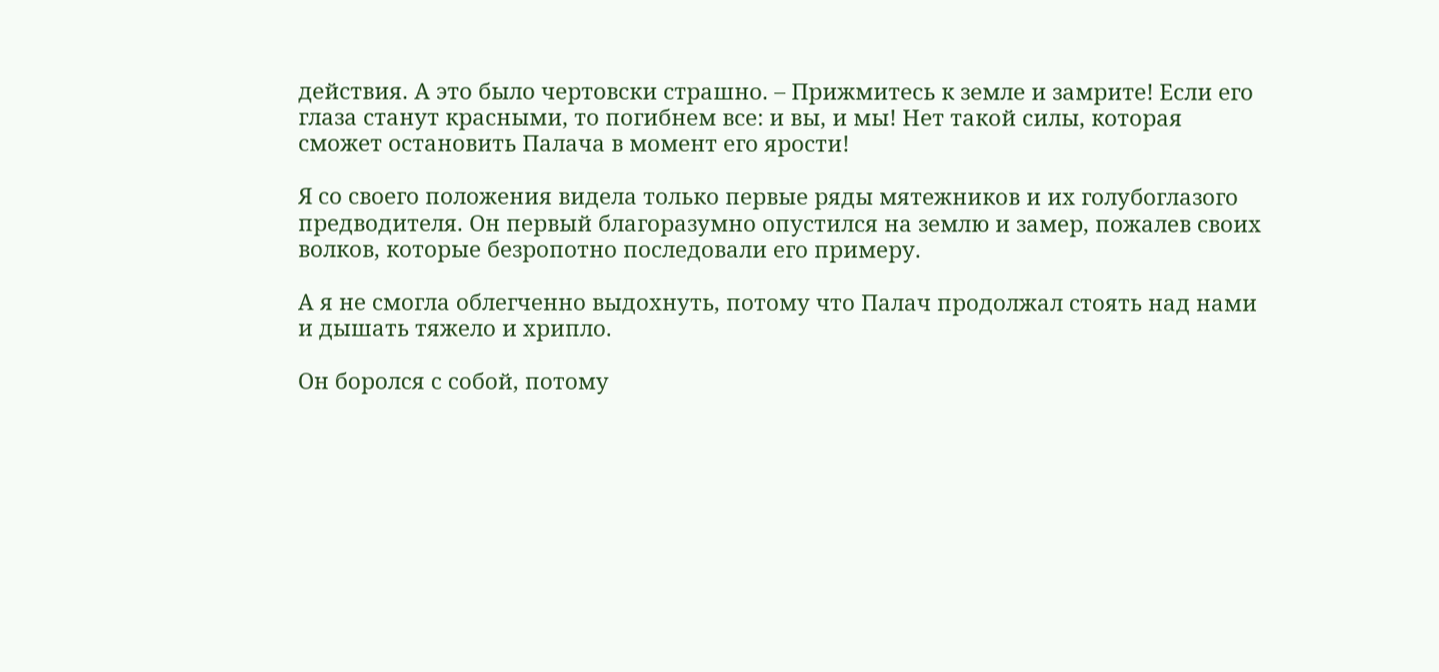действия. А это было чертовски страшно. – Прижмитесь к земле и замрите! Если его глаза станут красными, то погибнем все: и вы, и мы! Нет такой силы, которая сможет остановить Палача в момент его ярости!

Я со своего положения видела только первые ряды мятежников и их голубоглазого предводителя. Он первый благоразумно опустился на землю и замер, пожалев своих волков, которые безропотно последовали его примеру.

А я не смогла облегченно выдохнуть, потому что Палач продолжал стоять над нами и дышать тяжело и хрипло.

Он боролся с собой, потому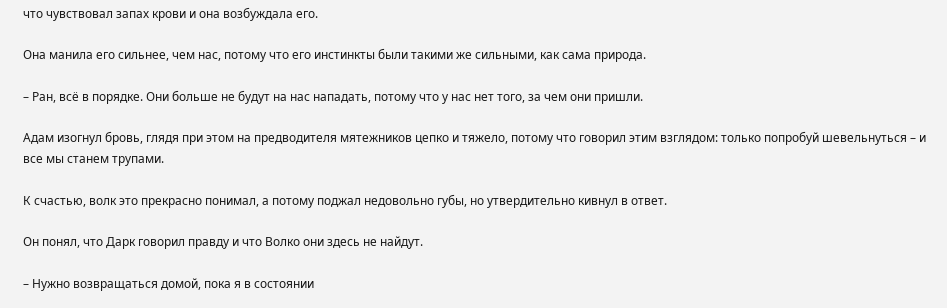что чувствовал запах крови и она возбуждала его.

Она манила его сильнее, чем нас, потому что его инстинкты были такими же сильными, как сама природа.

– Ран, всё в порядке. Они больше не будут на нас нападать, потому что у нас нет того, за чем они пришли.

Адам изогнул бровь, глядя при этом на предводителя мятежников цепко и тяжело, потому что говорил этим взглядом: только попробуй шевельнуться – и все мы станем трупами.

К счастью, волк это прекрасно понимал, а потому поджал недовольно губы, но утвердительно кивнул в ответ.

Он понял, что Дарк говорил правду и что Волко они здесь не найдут.

– Нужно возвращаться домой, пока я в состоянии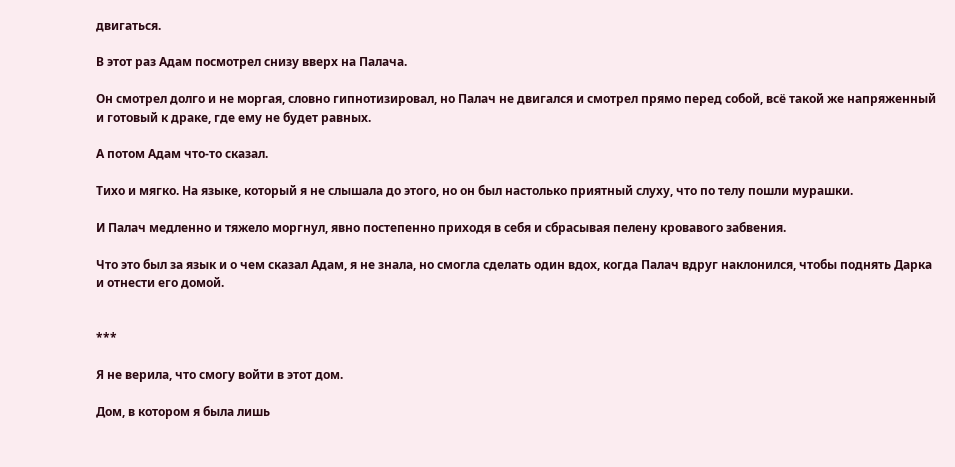двигаться.

В этот раз Адам посмотрел снизу вверх на Палача.

Он смотрел долго и не моргая, словно гипнотизировал, но Палач не двигался и смотрел прямо перед собой, всё такой же напряженный и готовый к драке, где ему не будет равных.

А потом Адам что-то сказал.

Тихо и мягко. На языке, который я не слышала до этого, но он был настолько приятный слуху, что по телу пошли мурашки.

И Палач медленно и тяжело моргнул, явно постепенно приходя в себя и сбрасывая пелену кровавого забвения.

Что это был за язык и о чем сказал Адам, я не знала, но смогла сделать один вдох, когда Палач вдруг наклонился, чтобы поднять Дарка и отнести его домой.


***

Я не верила, что смогу войти в этот дом.

Дом, в котором я была лишь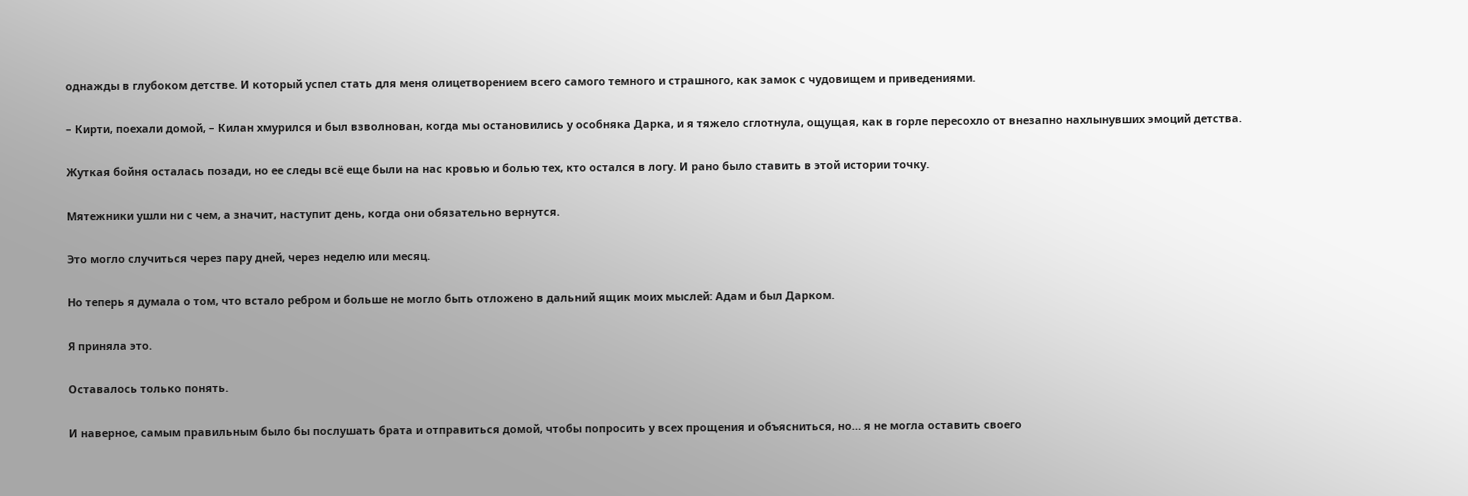однажды в глубоком детстве. И который успел стать для меня олицетворением всего самого темного и страшного, как замок с чудовищем и приведениями.

– Кирти, поехали домой, – Килан хмурился и был взволнован, когда мы остановились у особняка Дарка, и я тяжело сглотнула, ощущая, как в горле пересохло от внезапно нахлынувших эмоций детства.

Жуткая бойня осталась позади, но ее следы всё еще были на нас кровью и болью тех, кто остался в логу. И рано было ставить в этой истории точку.

Мятежники ушли ни с чем, а значит, наступит день, когда они обязательно вернутся.

Это могло случиться через пару дней, через неделю или месяц.

Но теперь я думала о том, что встало ребром и больше не могло быть отложено в дальний ящик моих мыслей: Адам и был Дарком.

Я приняла это.

Оставалось только понять.

И наверное, самым правильным было бы послушать брата и отправиться домой, чтобы попросить у всех прощения и объясниться, но… я не могла оставить своего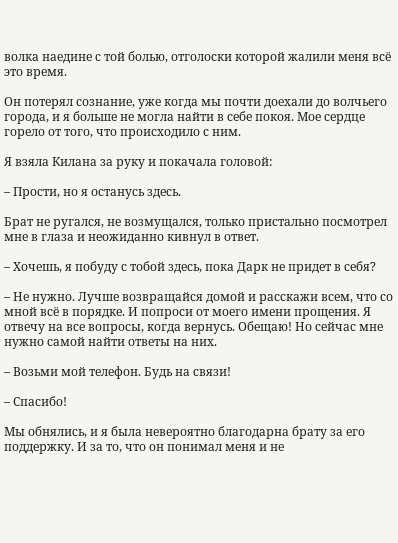волка наедине с той болью, отголоски которой жалили меня всё это время.

Он потерял сознание, уже когда мы почти доехали до волчьего города, и я больше не могла найти в себе покоя. Мое сердце горело от того, что происходило с ним.

Я взяла Килана за руку и покачала головой:

– Прости, но я останусь здесь.

Брат не ругался, не возмущался, только пристально посмотрел мне в глаза и неожиданно кивнул в ответ.

– Хочешь, я побуду с тобой здесь, пока Дарк не придет в себя?

– Не нужно. Лучше возвращайся домой и расскажи всем, что со мной всё в порядке. И попроси от моего имени прощения. Я отвечу на все вопросы, когда вернусь. Обещаю! Но сейчас мне нужно самой найти ответы на них.

– Возьми мой телефон. Будь на связи!

– Спасибо!

Мы обнялись, и я была невероятно благодарна брату за его поддержку. И за то, что он понимал меня и не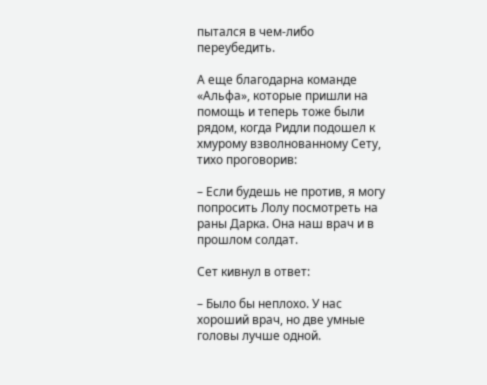пытался в чем-либо переубедить.

А еще благодарна команде «Альфа», которые пришли на помощь и теперь тоже были рядом, когда Ридли подошел к хмурому взволнованному Сету, тихо проговорив:

– Если будешь не против, я могу попросить Лолу посмотреть на раны Дарка. Она наш врач и в прошлом солдат.

Сет кивнул в ответ:

– Было бы неплохо. У нас хороший врач, но две умные головы лучше одной.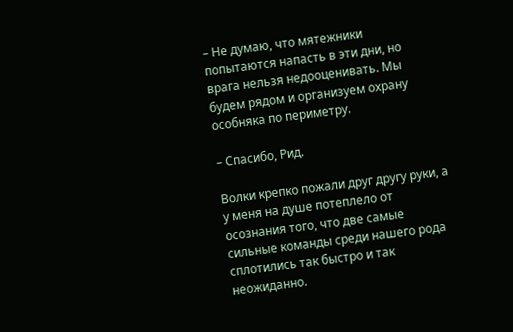– Не думаю, что мятежники попытаются напасть в эти дни, но врага нельзя недооценивать. Мы будем рядом и организуем охрану особняка по периметру.

– Спасибо, Рид.

Волки крепко пожали друг другу руки, а у меня на душе потеплело от осознания того, что две самые сильные команды среди нашего рода сплотились так быстро и так неожиданно.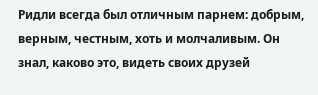Ридли всегда был отличным парнем: добрым, верным, честным, хоть и молчаливым. Он знал, каково это, видеть своих друзей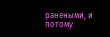ранеными, и потому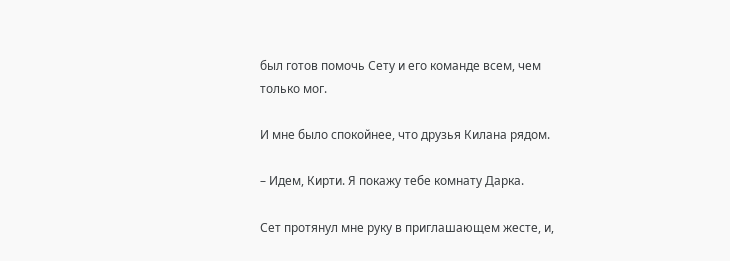был готов помочь Сету и его команде всем, чем только мог.

И мне было спокойнее, что друзья Килана рядом.

– Идем, Кирти. Я покажу тебе комнату Дарка.

Сет протянул мне руку в приглашающем жесте, и,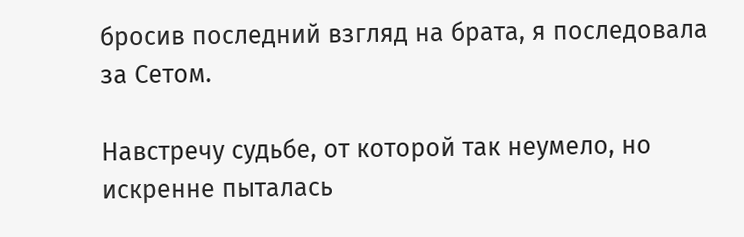бросив последний взгляд на брата, я последовала за Сетом.

Навстречу судьбе, от которой так неумело, но искренне пыталась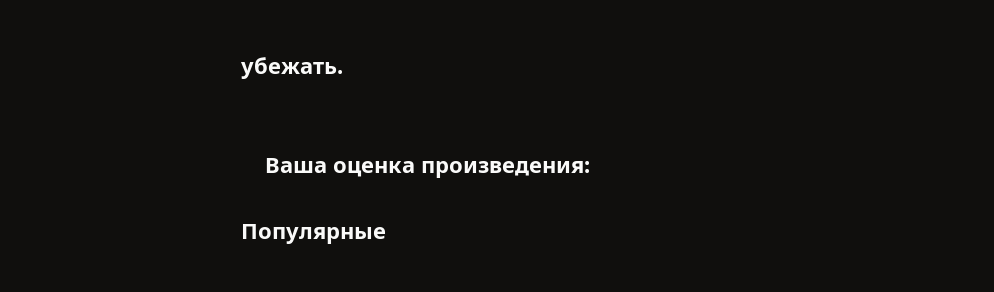убежать.


    Ваша оценка произведения:

Популярные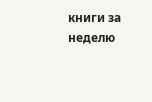книги за неделю